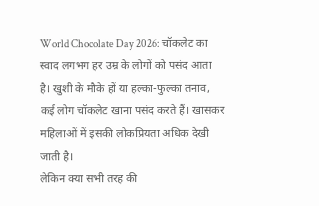World Chocolate Day 2026: चॉकलेट का स्वाद लगभग हर उम्र के लोगों को पसंद आता है। खुशी के मौके हों या हल्का-फुल्का तनाव, कई लोग चॉकलेट खाना पसंद करते हैं। खासकर महिलाओं में इसकी लोकप्रियता अधिक देखी जाती है।
लेकिन क्या सभी तरह की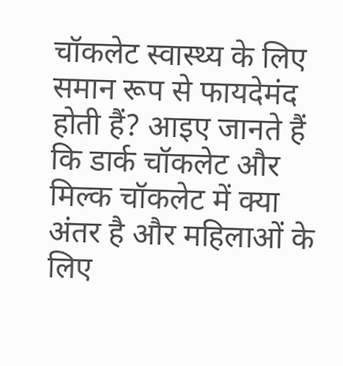चॉकलेट स्वास्थ्य के लिए समान रूप से फायदेमंद होती हैं? आइए जानते हैं कि डार्क चॉकलेट और मिल्क चॉकलेट में क्या अंतर है और महिलाओं के लिए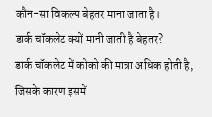कौन-सा विकल्प बेहतर माना जाता है।
डार्क चॉकलेट क्यों मानी जाती है बेहतर?
डार्क चॉकलेट में कोको की मात्रा अधिक होती है, जिसके कारण इसमें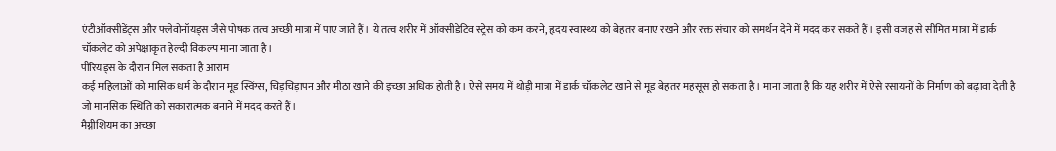एंटीऑक्सीडेंट्स और फ्लेवोनॉयड्स जैसे पोषक तत्व अच्छी मात्रा में पाए जाते हैं। ये तत्व शरीर में ऑक्सीडेटिव स्ट्रेस को कम करने, हृदय स्वास्थ्य को बेहतर बनाए रखने और रक्त संचार को समर्थन देने में मदद कर सकते हैं। इसी वजह से सीमित मात्रा में डार्क चॉकलेट को अपेक्षाकृत हेल्दी विकल्प माना जाता है।
पीरियड्स के दौरान मिल सकता है आराम
कई महिलाओं को मासिक धर्म के दौरान मूड स्विंग्स, चिड़चिड़ापन और मीठा खाने की इच्छा अधिक होती है। ऐसे समय में थोड़ी मात्रा में डार्क चॉकलेट खाने से मूड बेहतर महसूस हो सकता है। माना जाता है कि यह शरीर में ऐसे रसायनों के निर्माण को बढ़ावा देती है जो मानसिक स्थिति को सकारात्मक बनाने में मदद करते हैं।
मैग्नीशियम का अच्छा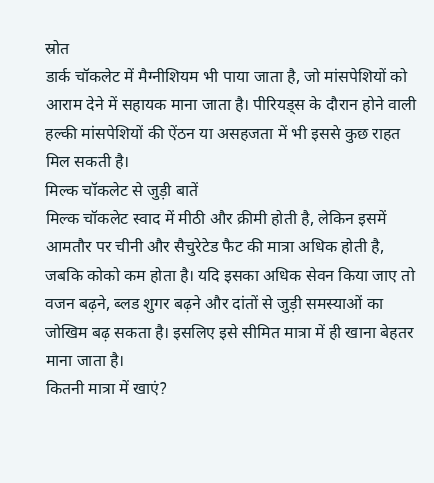स्रोत
डार्क चॉकलेट में मैग्नीशियम भी पाया जाता है, जो मांसपेशियों को आराम देने में सहायक माना जाता है। पीरियड्स के दौरान होने वाली हल्की मांसपेशियों की ऐंठन या असहजता में भी इससे कुछ राहत मिल सकती है।
मिल्क चॉकलेट से जुड़ी बातें
मिल्क चॉकलेट स्वाद में मीठी और क्रीमी होती है, लेकिन इसमें आमतौर पर चीनी और सैचुरेटेड फैट की मात्रा अधिक होती है, जबकि कोको कम होता है। यदि इसका अधिक सेवन किया जाए तो वजन बढ़ने, ब्लड शुगर बढ़ने और दांतों से जुड़ी समस्याओं का जोखिम बढ़ सकता है। इसलिए इसे सीमित मात्रा में ही खाना बेहतर माना जाता है।
कितनी मात्रा में खाएं?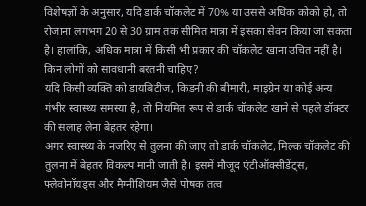विशेषज्ञों के अनुसार, यदि डार्क चॉकलेट में 70% या उससे अधिक कोको हो, तो रोजाना लगभग 20 से 30 ग्राम तक सीमित मात्रा में इसका सेवन किया जा सकता है। हालांकि, अधिक मात्रा में किसी भी प्रकार की चॉकलेट खाना उचित नहीं है।
किन लोगों को सावधानी बरतनी चाहिए?
यदि किसी व्यक्ति को डायबिटीज, किडनी की बीमारी, माइग्रेन या कोई अन्य गंभीर स्वास्थ्य समस्या है, तो नियमित रूप से डार्क चॉकलेट खाने से पहले डॉक्टर की सलाह लेना बेहतर रहेगा।
अगर स्वास्थ्य के नजरिए से तुलना की जाए तो डार्क चॉकलेट, मिल्क चॉकलेट की तुलना में बेहतर विकल्प मानी जाती है। इसमें मौजूद एंटीऑक्सीडेंट्स, फ्लेवोनॉयड्स और मैग्नीशियम जैसे पोषक तत्व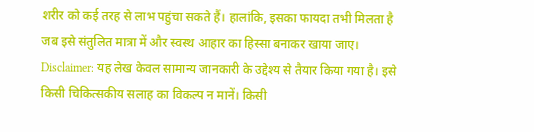शरीर को कई तरह से लाभ पहुंचा सकते हैं। हालांकि, इसका फायदा तभी मिलता है जब इसे संतुलित मात्रा में और स्वस्थ आहार का हिस्सा बनाकर खाया जाए।
Disclaimer: यह लेख केवल सामान्य जानकारी के उद्देश्य से तैयार किया गया है। इसे किसी चिकित्सकीय सलाह का विकल्प न मानें। किसी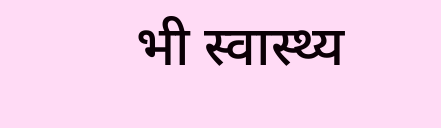भी स्वास्थ्य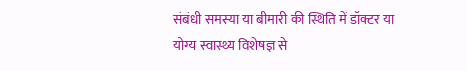संबंधी समस्या या बीमारी की स्थिति में डॉक्टर या योग्य स्वास्थ्य विशेषज्ञ से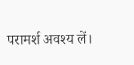परामर्श अवश्य लें।